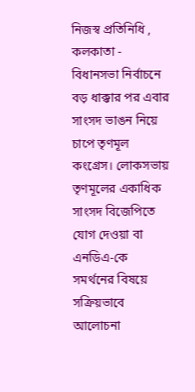নিজস্ব প্রতিনিধি , কলকাতা - বিধানসভা নির্বাচনে বড় ধাক্কার পর এবার সাংসদ ভাঙন নিয়ে চাপে তৃণমূল কংগ্রেস। লোকসভায় তৃণমূলের একাধিক সাংসদ বিজেপিতে যোগ দেওয়া বা এনডিএ-কে সমর্থনের বিষয়ে সক্রিয়ভাবে আলোচনা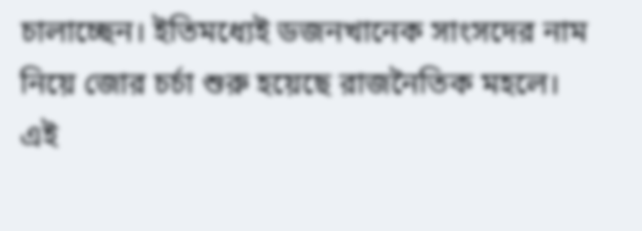চালাচ্ছেন। ইতিমধ্যেই ডজনখানেক সাংসদের নাম নিয়ে জোর চর্চা শুরু হয়েছে রাজনৈতিক মহলে। এই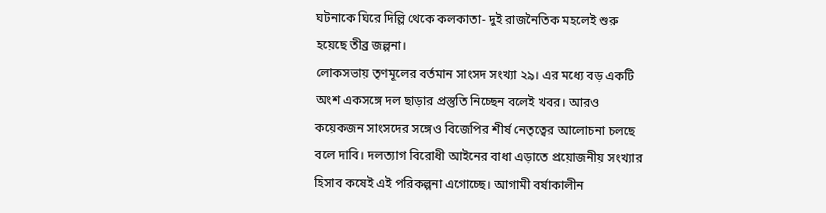ঘটনাকে ঘিরে দিল্লি থেকে কলকাতা- দুই রাজনৈতিক মহলেই শুরু হয়েছে তীব্র জল্পনা।
লোকসভায় তৃণমূলের বর্তমান সাংসদ সংখ্যা ২৯। এর মধ্যে বড় একটি অংশ একসঙ্গে দল ছাড়ার প্রস্তুতি নিচ্ছেন বলেই খবর। আরও কয়েকজন সাংসদের সঙ্গেও বিজেপির শীর্ষ নেতৃত্বের আলোচনা চলছে বলে দাবি। দলত্যাগ বিরোধী আইনের বাধা এড়াতে প্রয়োজনীয় সংখ্যার হিসাব কষেই এই পরিকল্পনা এগোচ্ছে। আগামী বর্ষাকালীন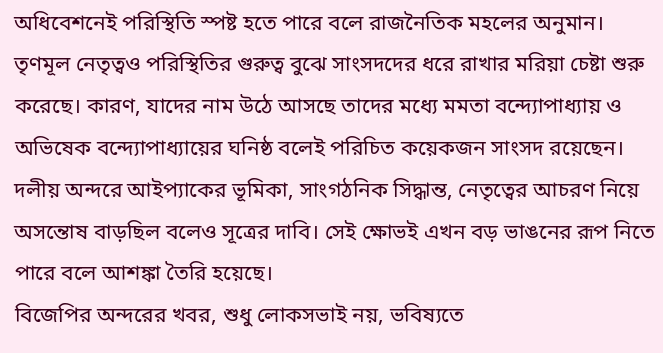অধিবেশনেই পরিস্থিতি স্পষ্ট হতে পারে বলে রাজনৈতিক মহলের অনুমান।
তৃণমূল নেতৃত্বও পরিস্থিতির গুরুত্ব বুঝে সাংসদদের ধরে রাখার মরিয়া চেষ্টা শুরু করেছে। কারণ, যাদের নাম উঠে আসছে তাদের মধ্যে মমতা বন্দ্যোপাধ্যায় ও অভিষেক বন্দ্যোপাধ্যায়ের ঘনিষ্ঠ বলেই পরিচিত কয়েকজন সাংসদ রয়েছেন। দলীয় অন্দরে আইপ্যাকের ভূমিকা, সাংগঠনিক সিদ্ধান্ত, নেতৃত্বের আচরণ নিয়ে অসন্তোষ বাড়ছিল বলেও সূত্রের দাবি। সেই ক্ষোভই এখন বড় ভাঙনের রূপ নিতে পারে বলে আশঙ্কা তৈরি হয়েছে।
বিজেপির অন্দরের খবর, শুধু লোকসভাই নয়, ভবিষ্যতে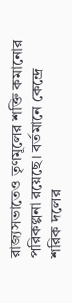রাজ্যসভাতেও তৃণমূলের শক্তি কমানোর পরিকল্পনা রয়েছে। বর্তমানে কেন্দ্রে শরিক দলের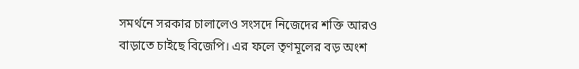সমর্থনে সরকার চালালেও সংসদে নিজেদের শক্তি আরও বাড়াতে চাইছে বিজেপি। এর ফলে তৃণমূলের বড় অংশ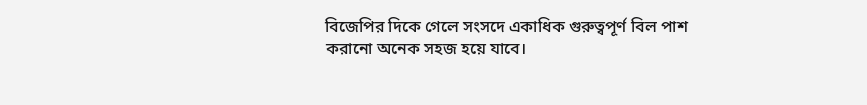বিজেপির দিকে গেলে সংসদে একাধিক গুরুত্বপূর্ণ বিল পাশ করানো অনেক সহজ হয়ে যাবে।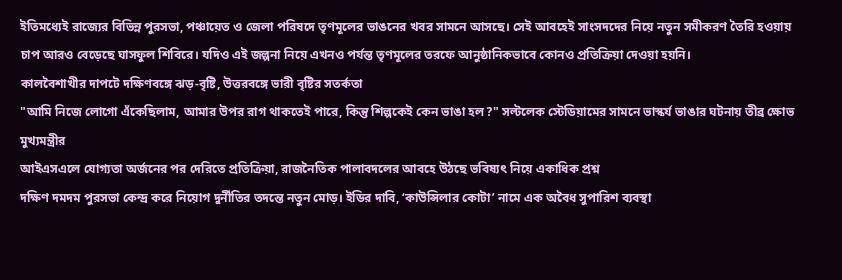ইতিমধ্যেই রাজ্যের বিভিন্ন পুরসভা, পঞ্চায়েত ও জেলা পরিষদে তৃণমূলের ভাঙনের খবর সামনে আসছে। সেই আবহেই সাংসদদের নিয়ে নতুন সমীকরণ তৈরি হওয়ায় চাপ আরও বেড়েছে ঘাসফুল শিবিরে। যদিও এই জল্পনা নিয়ে এখনও পর্যন্ত তৃণমূলের তরফে আনুষ্ঠানিকভাবে কোনও প্রতিক্রিয়া দেওয়া হয়নি।
কালবৈশাখীর দাপটে দক্ষিণবঙ্গে ঝড়-বৃষ্টি, উত্তরবঙ্গে ভারী বৃষ্টির সতর্কতা
"আমি নিজে লোগো এঁকেছিলাম, আমার উপর রাগ থাকতেই পারে, কিন্তু শিল্পকেই কেন ভাঙা হল?" সল্টলেক স্টেডিয়ামের সামনে ভাস্কর্য ভাঙার ঘটনায় তীব্র ক্ষোভ মুখ্যমন্ত্রীর
আইএসএলে যোগ্যতা অর্জনের পর দেরিতে প্রতিক্রিয়া, রাজনৈতিক পালাবদলের আবহে উঠছে ভবিষ্যৎ নিয়ে একাধিক প্রশ্ন
দক্ষিণ দমদম পুরসভা কেন্দ্র করে নিয়োগ দুর্নীতির তদন্তে নতুন মোড়। ইডির দাবি, ‘কাউন্সিলার কোটা’ নামে এক অবৈধ সুপারিশ ব্যবস্থা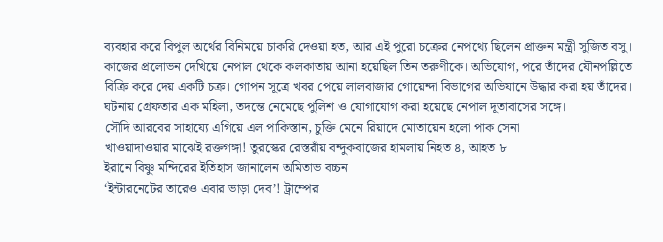ব্যবহার করে বিপুল অর্থের বিনিময়ে চাকরি দেওয়া হত, আর এই পুরো চক্রের নেপথ্যে ছিলেন প্রাক্তন মন্ত্রী সুজিত বসু।
কাজের প্রলোভন দেখিয়ে নেপাল থেকে কলকাতায় আনা হয়েছিল তিন তরুণীকে। অভিযোগ, পরে তাঁদের যৌনপল্লিতে বিক্রি করে দেয় একটি চক্র। গোপন সূত্রে খবর পেয়ে লালবাজার গোয়েন্দা বিভাগের অভিযানে উদ্ধার করা হয় তাঁদের। ঘটনায় গ্রেফতার এক মহিলা, তদন্তে নেমেছে পুলিশ ও যোগাযোগ করা হয়েছে নেপাল দূতাবাসের সঙ্গে।
সৌদি আরবের সাহায্যে এগিয়ে এল পাকিস্তান, চুক্তি মেনে রিয়াদে মোতায়েন হলো পাক সেনা
খাওয়াদাওয়ার মাঝেই রক্তগঙ্গা! তুরস্কের রেস্তরাঁয় বন্দুকবাজের হামলায় নিহত ৪, আহত ৮
ইরানে বিষ্ণু মন্দিরের ইতিহাস জানালেন অমিতাভ বচ্চন
‘ইন্টারনেটের তারেও এবার ভাড়া দেব’! ট্রাম্পের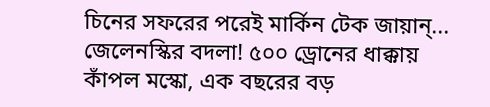চিনের সফরের পরেই মার্কিন টেক জায়ান্...
জেলেনস্কির বদলা! ৫০০ ড্রোনের ধাক্কায় কাঁপল মস্কো, এক বছরের বড়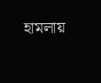হামলায়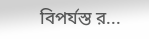বিপর্যস্ত র...